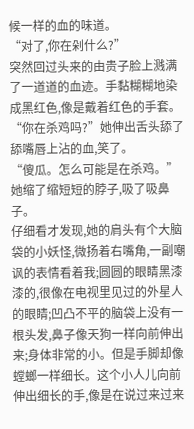候一样的血的味道。
“对了,你在剁什么?”
突然回过头来的由贵子脸上溅满了一道道的血迹。手黏糊糊地染成黑红色,像是戴着红色的手套。
“你在杀鸡吗?”她伸出舌头舔了舔嘴唇上沾的血,笑了。
“傻瓜。怎么可能是在杀鸡。”
她缩了缩短短的脖子,吸了吸鼻子。
仔细看才发现,她的肩头有个大脑袋的小妖怪,微扬着右嘴角,一副嘲讽的表情看着我;圆圆的眼睛黑漆漆的,很像在电视里见过的外星人的眼睛;凹凸不平的脑袋上没有一根头发,鼻子像天狗一样向前伸出来;身体非常的小。但是手脚却像螳螂一样细长。这个小人儿向前伸出细长的手,像是在说过来过来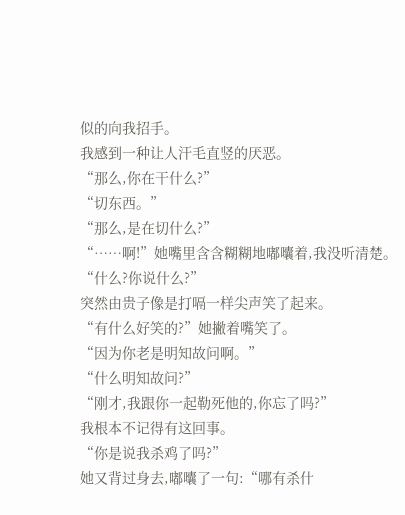似的向我招手。
我感到一种让人汗毛直竖的厌恶。
“那么,你在干什么?”
“切东西。”
“那么,是在切什么?”
“……啊!”她嘴里含含糊糊地嘟囔着,我没听清楚。
“什么?你说什么?”
突然由贵子像是打嗝一样尖声笑了起来。
“有什么好笑的?”她撇着嘴笑了。
“因为你老是明知故问啊。”
“什么明知故问?”
“刚才,我跟你一起勒死他的,你忘了吗?”
我根本不记得有这回事。
“你是说我杀鸡了吗?”
她又背过身去,嘟囔了一句:“哪有杀什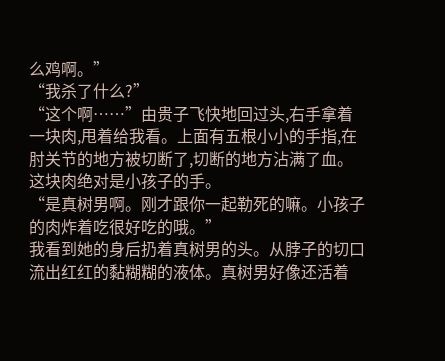么鸡啊。”
“我杀了什么?”
“这个啊……”由贵子飞快地回过头,右手拿着一块肉,甩着给我看。上面有五根小小的手指,在肘关节的地方被切断了,切断的地方沾满了血。这块肉绝对是小孩子的手。
“是真树男啊。刚才跟你一起勒死的嘛。小孩子的肉炸着吃很好吃的哦。”
我看到她的身后扔着真树男的头。从脖子的切口流出红红的黏糊糊的液体。真树男好像还活着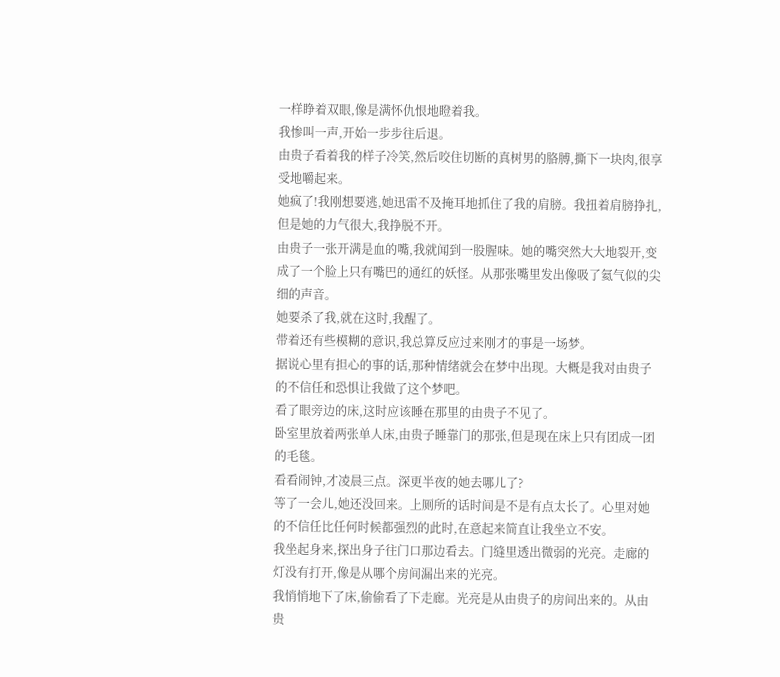一样睁着双眼,像是满怀仇恨地瞪着我。
我惨叫一声,开始一步步往后退。
由贵子看着我的样子冷笑,然后咬住切断的真树男的胳膊,撕下一块肉,很享受地嚼起来。
她疯了!我刚想要逃,她迅雷不及掩耳地抓住了我的肩膀。我扭着肩膀挣扎,但是她的力气很大,我挣脱不开。
由贵子一张开满是血的嘴,我就闻到一股腥味。她的嘴突然大大地裂开,变成了一个脸上只有嘴巴的通红的妖怪。从那张嘴里发出像吸了氦气似的尖细的声音。
她要杀了我,就在这时,我醒了。
带着还有些模糊的意识,我总算反应过来刚才的事是一场梦。
据说心里有担心的事的话,那种情绪就会在梦中出现。大概是我对由贵子的不信任和恐惧让我做了这个梦吧。
看了眼旁边的床,这时应该睡在那里的由贵子不见了。
卧室里放着两张单人床,由贵子睡靠门的那张,但是现在床上只有团成一团的毛毯。
看看闹钟,才凌晨三点。深更半夜的她去哪儿了?
等了一会儿,她还没回来。上厕所的话时间是不是有点太长了。心里对她的不信任比任何时候都强烈的此时,在意起来简直让我坐立不安。
我坐起身来,探出身子往门口那边看去。门缝里透出微弱的光亮。走廊的灯没有打开,像是从哪个房间漏出来的光亮。
我悄悄地下了床,偷偷看了下走廊。光亮是从由贵子的房间出来的。从由贵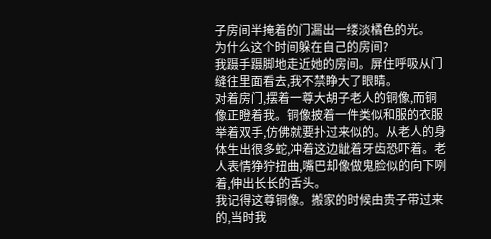子房间半掩着的门漏出一缕淡橘色的光。
为什么这个时间躲在自己的房间?
我蹑手蹑脚地走近她的房间。屏住呼吸从门缝往里面看去,我不禁睁大了眼睛。
对着房门,摆着一尊大胡子老人的铜像,而铜像正瞪着我。铜像披着一件类似和服的衣服举着双手,仿佛就要扑过来似的。从老人的身体生出很多蛇,冲着这边龇着牙齿恐吓着。老人表情狰狞扭曲,嘴巴却像做鬼脸似的向下咧着,伸出长长的舌头。
我记得这尊铜像。搬家的时候由贵子带过来的,当时我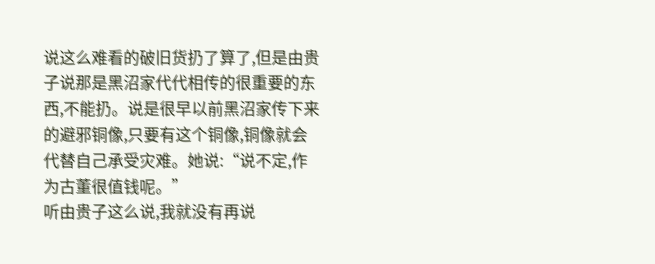说这么难看的破旧货扔了算了,但是由贵子说那是黑沼家代代相传的很重要的东西,不能扔。说是很早以前黑沼家传下来的避邪铜像,只要有这个铜像,铜像就会代替自己承受灾难。她说:“说不定,作为古董很值钱呢。”
听由贵子这么说,我就没有再说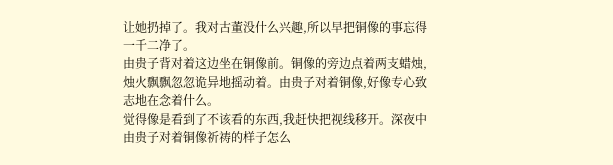让她扔掉了。我对古董没什么兴趣,所以早把铜像的事忘得一千二净了。
由贵子背对着这边坐在铜像前。铜像的旁边点着两支蜡烛,烛火飘飘忽忽诡异地摇动着。由贵子对着铜像,好像专心致志地在念着什么。
觉得像是看到了不该看的东西,我赶快把视线移开。深夜中由贵子对着铜像祈祷的样子怎么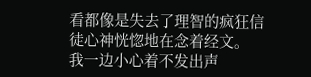看都像是失去了理智的疯狂信徒心神恍惚地在念着经文。
我一边小心着不发出声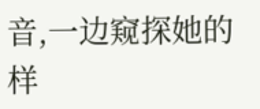音,一边窥探她的样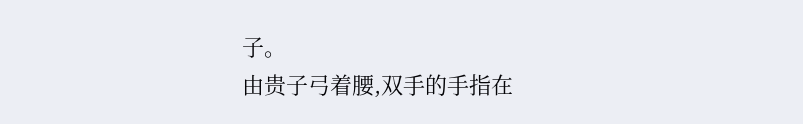子。
由贵子弓着腰,双手的手指在